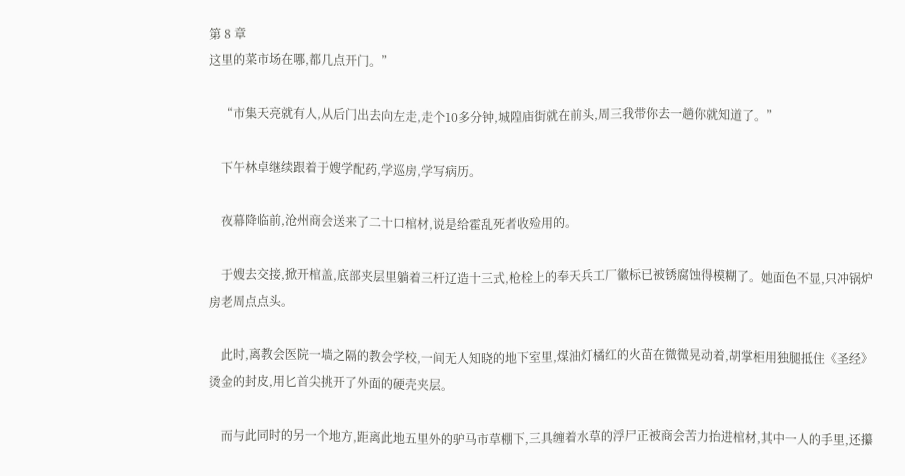第 8 章
这里的菜市场在哪,都几点开门。”

    “市集天亮就有人,从后门出去向左走,走个10多分钟,城隍庙街就在前头,周三我带你去一趟你就知道了。”

    下午林卓继续跟着于嫂学配药,学巡房,学写病历。

    夜幕降临前,沧州商会送来了二十口棺材,说是给霍乱死者收殓用的。

    于嫂去交接,掀开棺盖,底部夹层里躺着三杆辽造十三式,枪栓上的奉天兵工厂徽标已被锈腐蚀得模糊了。她面色不显,只冲锅炉房老周点点头。

    此时,离教会医院一墙之隔的教会学校,一间无人知晓的地下室里,煤油灯橘红的火苗在微微晃动着,胡掌柜用独腿抵住《圣经》烫金的封皮,用匕首尖挑开了外面的硬壳夹层。

    而与此同时的另一个地方,距离此地五里外的驴马市草棚下,三具缠着水草的浮尸正被商会苦力抬进棺材,其中一人的手里,还攥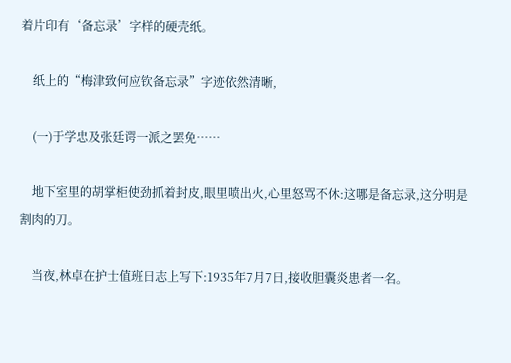着片印有‘备忘录’字样的硬壳纸。

    纸上的“梅津致何应钦备忘录”字迹依然清晰,

    (一)于学忠及张廷谔一派之罢免……

    地下室里的胡掌柜使劲抓着封皮,眼里喷出火,心里怒骂不休:这哪是备忘录,这分明是割肉的刀。

    当夜,林卓在护士值班日志上写下:1935年7月7日,接收胆囊炎患者一名。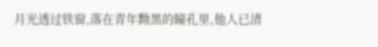月光透过铁窗,落在青年黝黑的瞳孔里,他人已清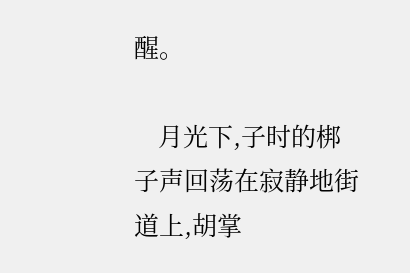醒。

    月光下,子时的梆子声回荡在寂静地街道上,胡掌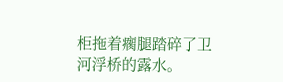柜拖着瘸腿踏碎了卫河浮桥的露水。